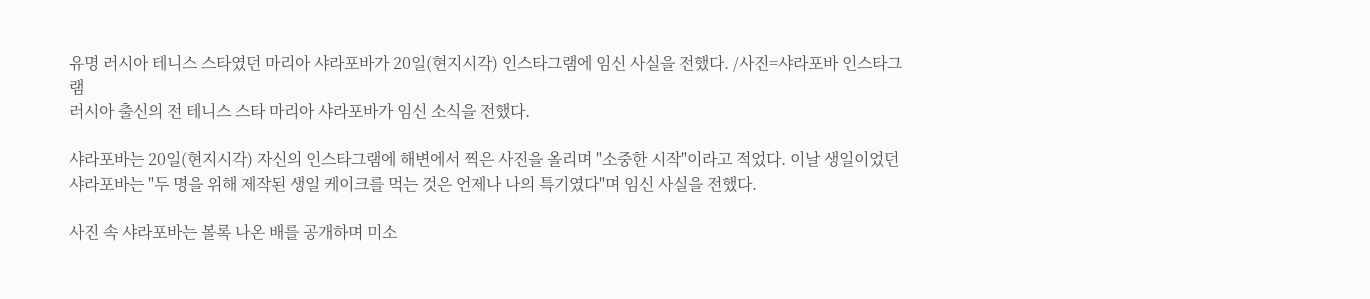유명 러시아 테니스 스타였던 마리아 샤라포바가 20일(현지시각) 인스타그램에 임신 사실을 전했다. /사진=샤라포바 인스타그램
러시아 출신의 전 테니스 스타 마리아 샤라포바가 임신 소식을 전했다.

샤라포바는 20일(현지시각) 자신의 인스타그램에 해변에서 찍은 사진을 올리며 "소중한 시작"이라고 적었다. 이날 생일이었던 샤라포바는 "두 명을 위해 제작된 생일 케이크를 먹는 것은 언제나 나의 특기였다"며 임신 사실을 전했다.

사진 속 샤라포바는 볼록 나온 배를 공개하며 미소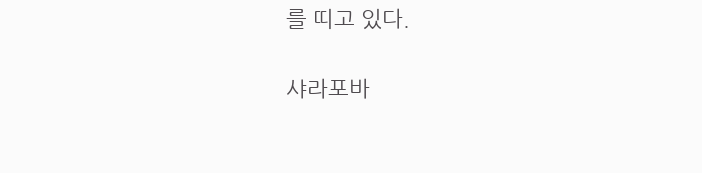를 띠고 있다.

샤라포바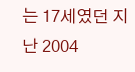는 17세였던 지난 2004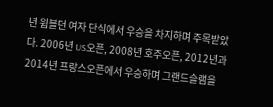년 윔블던 여자 단식에서 우승을 차지하며 주목받았다. 2006년 US오픈, 2008년 호주오픈, 2012년과 2014년 프랑스오픈에서 우승하며 그랜드슬램을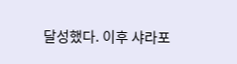달성했다. 이후 샤라포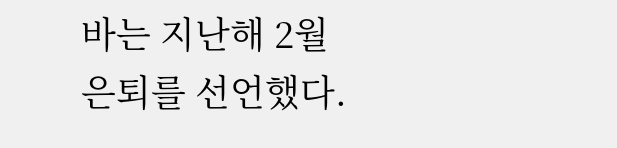바는 지난해 2월 은퇴를 선언했다.